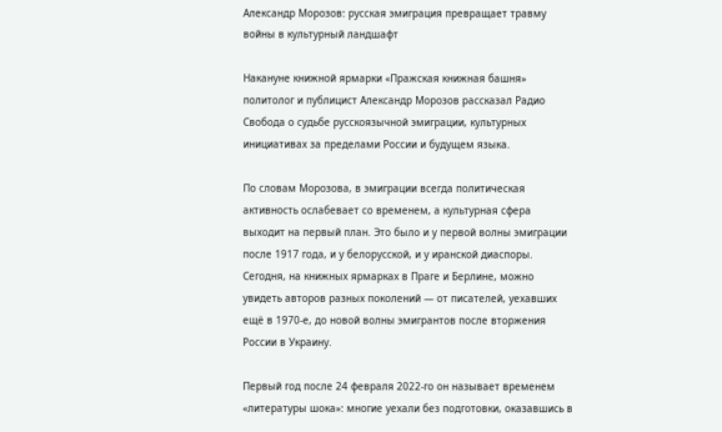Александр Морозов: русская эмиграция превращает травму войны в культурный ландшафт

Накануне книжной ярмарки «Пражская книжная башня» политолог и публицист Александр Морозов рассказал Радио Свобода о судьбе русскоязычной эмиграции, культурных инициативах за пределами России и будущем языка.

По словам Морозова, в эмиграции всегда политическая активность ослабевает со временем, а культурная сфера выходит на первый план. Это было и у первой волны эмиграции после 1917 года, и у белорусской, и у иранской диаспоры. Сегодня, на книжных ярмарках в Праге и Берлине, можно увидеть авторов разных поколений — от писателей, уехавших ещё в 1970-е, до новой волны эмигрантов после вторжения России в Украину.

Первый год после 24 февраля 2022-го он называет временем «литературы шока»: многие уехали без подготовки, оказавшись в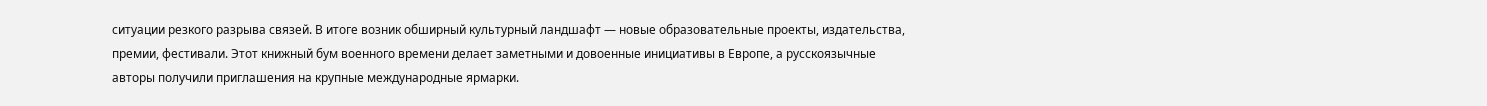ситуации резкого разрыва связей. В итоге возник обширный культурный ландшафт — новые образовательные проекты, издательства, премии, фестивали. Этот книжный бум военного времени делает заметными и довоенные инициативы в Европе, а русскоязычные авторы получили приглашения на крупные международные ярмарки.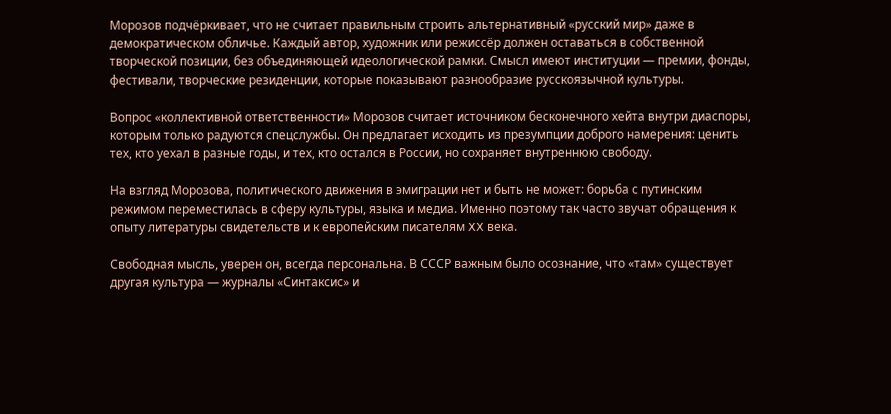Морозов подчёркивает, что не считает правильным строить альтернативный «русский мир» даже в демократическом обличье. Каждый автор, художник или режиссёр должен оставаться в собственной творческой позиции, без объединяющей идеологической рамки. Смысл имеют институции — премии, фонды, фестивали, творческие резиденции, которые показывают разнообразие русскоязычной культуры.

Вопрос «коллективной ответственности» Морозов считает источником бесконечного хейта внутри диаспоры, которым только радуются спецслужбы. Он предлагает исходить из презумпции доброго намерения: ценить тех, кто уехал в разные годы, и тех, кто остался в России, но сохраняет внутреннюю свободу.

На взгляд Морозова, политического движения в эмиграции нет и быть не может: борьба с путинским режимом переместилась в сферу культуры, языка и медиа. Именно поэтому так часто звучат обращения к опыту литературы свидетельств и к европейским писателям XX века.

Свободная мысль, уверен он, всегда персональна. В СССР важным было осознание, что «там» существует другая культура — журналы «Синтаксис» и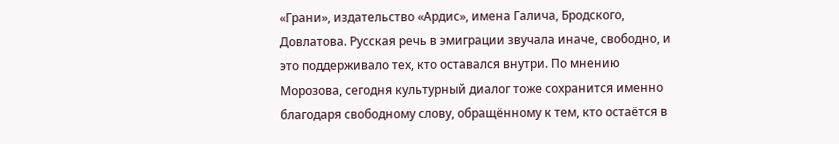«Грани», издательство «Ардис», имена Галича, Бродского, Довлатова. Русская речь в эмиграции звучала иначе, свободно, и это поддерживало тех, кто оставался внутри. По мнению Морозова, сегодня культурный диалог тоже сохранится именно благодаря свободному слову, обращённому к тем, кто остаётся в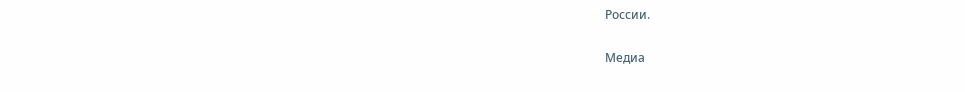России.

Медиа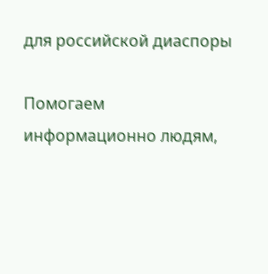для российской диаспоры

Помогаем информационно людям,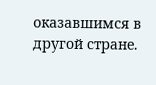оказавшимся в другой стране.